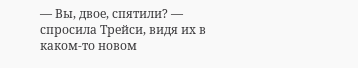— Вы, двое, спятили? — спросила Трейси, видя их в каком-то новом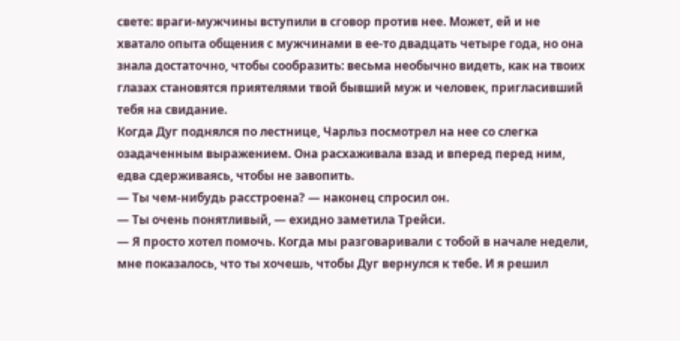свете: враги-мужчины вступили в сговор против нее. Может, ей и не хватало опыта общения с мужчинами в ее-то двадцать четыре года, но она знала достаточно, чтобы сообразить: весьма необычно видеть, как на твоих глазах становятся приятелями твой бывший муж и человек, пригласивший тебя на свидание.
Когда Дуг поднялся по лестнице, Чарльз посмотрел на нее со слегка озадаченным выражением. Она расхаживала взад и вперед перед ним, едва сдерживаясь, чтобы не завопить.
— Ты чем-нибудь расстроена? — наконец спросил он.
— Ты очень понятливый, — ехидно заметила Трейси.
— Я просто хотел помочь. Когда мы разговаривали с тобой в начале недели, мне показалось, что ты хочешь, чтобы Дуг вернулся к тебе. И я решил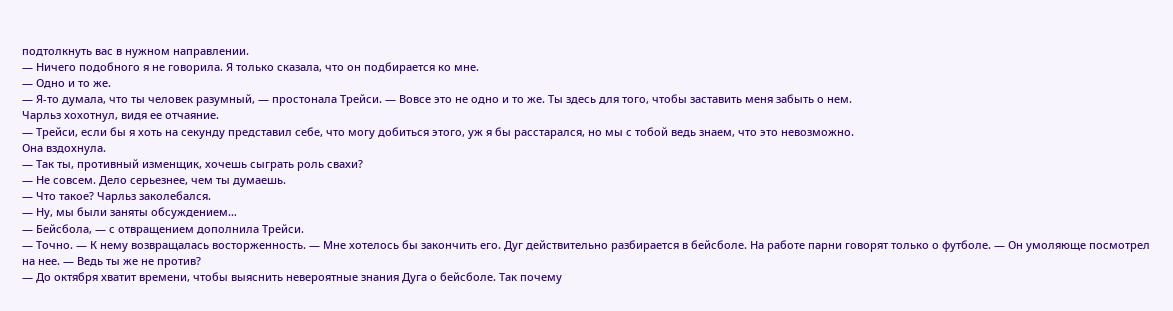подтолкнуть вас в нужном направлении.
— Ничего подобного я не говорила. Я только сказала, что он подбирается ко мне.
— Одно и то же.
— Я-то думала, что ты человек разумный, — простонала Трейси. — Вовсе это не одно и то же. Ты здесь для того, чтобы заставить меня забыть о нем.
Чарльз хохотнул, видя ее отчаяние.
— Трейси, если бы я хоть на секунду представил себе, что могу добиться этого, уж я бы расстарался, но мы с тобой ведь знаем, что это невозможно.
Она вздохнула.
— Так ты, противный изменщик, хочешь сыграть роль свахи?
— Не совсем. Дело серьезнее, чем ты думаешь.
— Что такое? Чарльз заколебался.
— Ну, мы были заняты обсуждением…
— Бейсбола, — с отвращением дополнила Трейси.
— Точно. — К нему возвращалась восторженность. — Мне хотелось бы закончить его. Дуг действительно разбирается в бейсболе. На работе парни говорят только о футболе. — Он умоляюще посмотрел на нее. — Ведь ты же не против?
— До октября хватит времени, чтобы выяснить невероятные знания Дуга о бейсболе. Так почему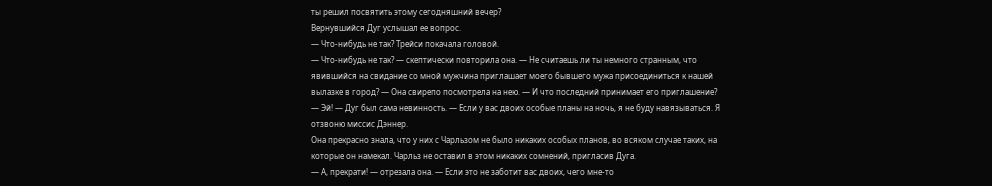ты решил посвятить этому сегодняшний вечер?
Вернувшийся Дуг услышал ее вопрос.
— Что-нибудь не так? Трейси покачала головой.
— Что-нибудь не так? — скептически повторила она. — Не считаешь ли ты немного странным, что явившийся на свидание со мной мужчина приглашает моего бывшего мужа присоединиться к нашей вылазке в город? — Она свирепо посмотрела на нею. — И что последний принимает его приглашение?
— Эй! — Дуг был сама невинность. — Если у вас двоих особые планы на ночь, я не буду навязываться. Я отзвоню миссис Дэннер.
Она прекрасно знала, что у них с Чарльзом не было никаких особых планов, во всяком случае таких, на которые он намекал. Чарльз не оставил в этом никаких сомнений, пригласив Дуга.
— А, прекрати! — отрезала она. — Если это не заботит вас двоих, чего мне-то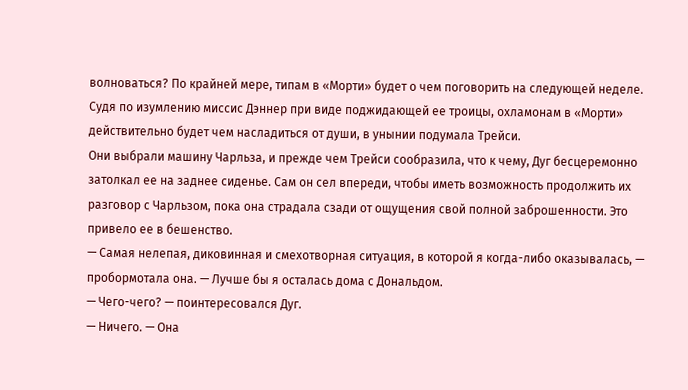волноваться? По крайней мере, типам в «Морти» будет о чем поговорить на следующей неделе.
Судя по изумлению миссис Дэннер при виде поджидающей ее троицы, охламонам в «Морти» действительно будет чем насладиться от души, в унынии подумала Трейси.
Они выбрали машину Чарльза, и прежде чем Трейси сообразила, что к чему, Дуг бесцеремонно затолкал ее на заднее сиденье. Сам он сел впереди, чтобы иметь возможность продолжить их разговор с Чарльзом, пока она страдала сзади от ощущения свой полной заброшенности. Это привело ее в бешенство.
— Самая нелепая, диковинная и смехотворная ситуация, в которой я когда-либо оказывалась, — пробормотала она. — Лучше бы я осталась дома с Дональдом.
— Чего-чего? — поинтересовался Дуг.
— Ничего. — Она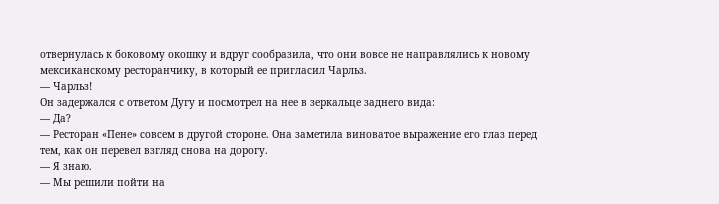отвернулась к боковому окошку и вдруг сообразила, что они вовсе не направлялись к новому мексиканскому ресторанчику, в который ее пригласил Чарльз.
— Чарльз!
Он задержался с ответом Дугу и посмотрел на нее в зеркальце заднего вида:
— Да?
— Ресторан «Пене» совсем в другой стороне. Она заметила виноватое выражение его глаз перед тем, как он перевел взгляд снова на дорогу.
— Я знаю.
— Мы решили пойти на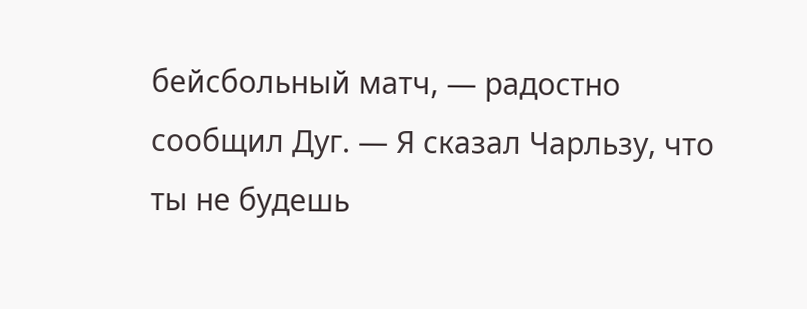бейсбольный матч, — радостно сообщил Дуг. — Я сказал Чарльзу, что ты не будешь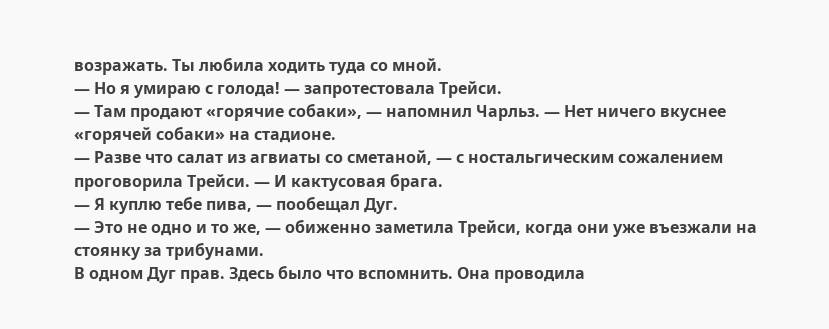возражать. Ты любила ходить туда со мной.
— Но я умираю с голода! — запротестовала Трейси.
— Там продают «горячие собаки», — напомнил Чарльз. — Нет ничего вкуснее «горячей собаки» на стадионе.
— Разве что салат из агвиаты со сметаной, — с ностальгическим сожалением проговорила Трейси. — И кактусовая брага.
— Я куплю тебе пива, — пообещал Дуг.
— Это не одно и то же, — обиженно заметила Трейси, когда они уже въезжали на стоянку за трибунами.
В одном Дуг прав. Здесь было что вспомнить. Она проводила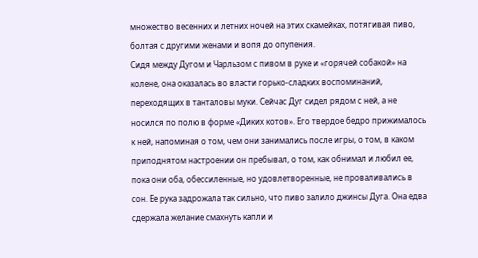множество весенних и летних ночей на этих скамейках, потягивая пиво, болтая с другими женами и вопя до опупения.
Сидя между Дугом и Чарльзом с пивом в руке и «горячей собакой» на колене, она оказалась во власти горько-сладких воспоминаний, переходящих в танталовы муки. Сейчас Дуг сидел рядом с ней, а не носился по полю в форме «Диких котов». Его твердое бедро прижималось к ней, напоминая о том, чем они занимались после игры, о том, в каком приподнятом настроении он пребывал, о том, как обнимал и любил ее, пока они оба, обессиленные, но удовлетворенные, не проваливались в сон. Ее рука задрожала так сильно, что пиво залило джинсы Дуга. Она едва сдержала желание смахнуть капли и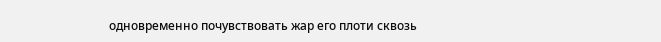одновременно почувствовать жар его плоти сквозь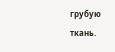грубую ткань.